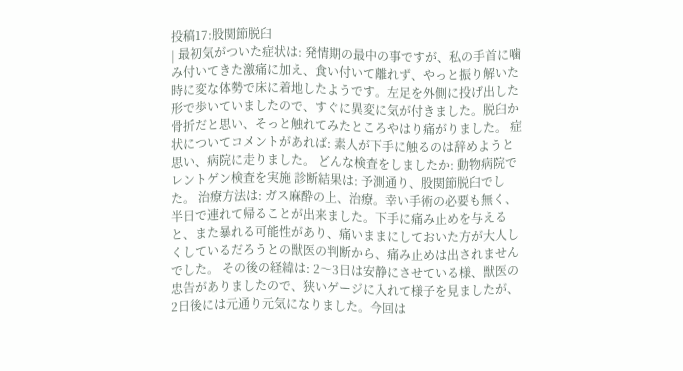投稿17:股関節脱臼
| 最初気がついた症状は: 発情期の最中の事ですが、私の手首に噛み付いてきた激痛に加え、食い付いて離れず、やっと振り解いた時に変な体勢で床に着地したようです。左足を外側に投げ出した形で歩いていましたので、すぐに異変に気が付きました。脱臼か骨折だと思い、そっと触れてみたところやはり痛がりました。 症状についてコメントがあれば: 素人が下手に触るのは辞めようと思い、病院に走りました。 どんな検査をしましたか: 動物病院でレントゲン検査を実施 診断結果は: 予測通り、股関節脱臼でした。 治療方法は: ガス麻酔の上、治療。幸い手術の必要も無く、半日で連れて帰ることが出来ました。下手に痛み止めを与えると、また暴れる可能性があり、痛いままにしておいた方が大人しくしているだろうとの獣医の判断から、痛み止めは出されませんでした。 その後の経緯は: 2〜3日は安静にさせている様、獣医の忠告がありましたので、狭いゲージに入れて様子を見ましたが、2日後には元通り元気になりました。今回は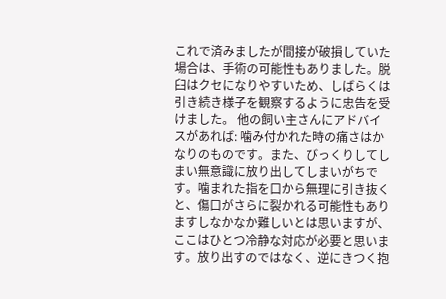これで済みましたが間接が破損していた場合は、手術の可能性もありました。脱臼はクセになりやすいため、しばらくは引き続き様子を観察するように忠告を受けました。 他の飼い主さんにアドバイスがあれば: 噛み付かれた時の痛さはかなりのものです。また、びっくりしてしまい無意識に放り出してしまいがちです。噛まれた指を口から無理に引き抜くと、傷口がさらに裂かれる可能性もありますしなかなか難しいとは思いますが、ここはひとつ冷静な対応が必要と思います。放り出すのではなく、逆にきつく抱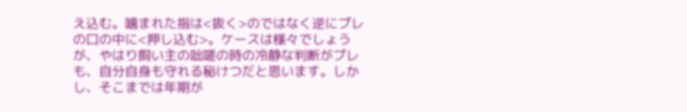え込む。噛まれた指は<抜く>のではなく逆にプレの口の中に<押し込む>。ケースは様々でしょうが、やはり飼い主の咄嗟の時の冷静な判断がプレも、自分自身も守れる秘けつだと思います。しかし、そこまでは年期が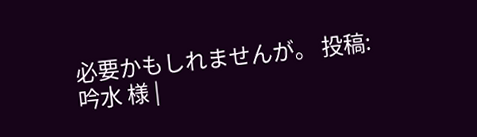必要かもしれませんが。 投稿:吟水 様 |